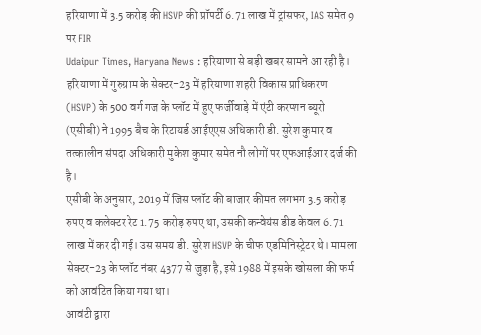हरियाणा में 3.5 करोड़ की HSVP की प्रॉपर्टी 6.71 लाख में ट्रांसफर, IAS समेत 9 पर FIR
Udaipur Times, Haryana News : हरियाणा से बड़ी खबर सामने आ रही है। हरियाणा में गुरुग्राम के सेक्टर-23 में हरियाणा शहरी विकास प्राधिकरण (HSVP) के 500 वर्ग गज के प्लॉट में हुए फर्जीवाड़े में एंटी करप्शन ब्यूरो (एसीबी) ने 1995 बैच के रिटायर्ड आईएएस अधिकारी डी. सुरेश कुमार व तत्कालीन संपदा अधिकारी मुकेश कुमार समेत नौ लोगों पर एफआईआर दर्ज की है।
एसीबी के अनुसार, 2019 में जिस प्लॉट की बाजार कीमत लगभग 3.5 करोड़ रुपए व कलेक्टर रेट 1.75 करोड़ रुपए था, उसकी कन्वेयंस डीड केवल 6.71 लाख में कर दी गई। उस समय डी. सुरेश HSVP के चीफ एडमिनिस्ट्रेटर थे। मामला सेक्टर-23 के प्लॉट नंबर 4377 से जुड़ा है, इसे 1988 में इसके खोसला की फर्म को आवंटित किया गया था।
आवंटी द्वारा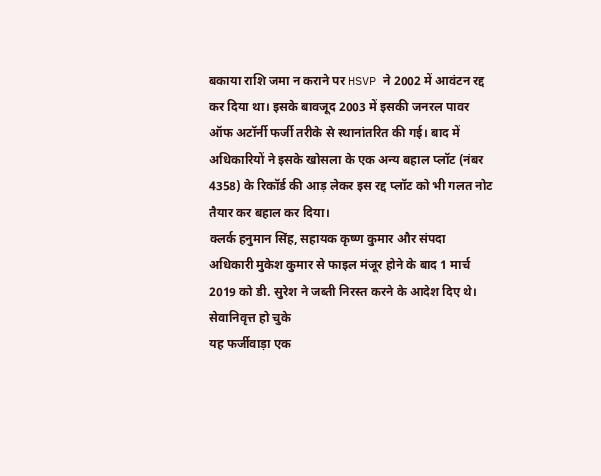बकाया राशि जमा न कराने पर HSVP ने 2002 में आवंटन रद्द कर दिया था। इसके बावजूद 2003 में इसकी जनरल पावर ऑफ अटॉर्नी फर्जी तरीके से स्थानांतरित की गई। बाद में अधिकारियों ने इसके खोसला के एक अन्य बहाल प्लॉट (नंबर 4358) के रिकॉर्ड की आड़ लेकर इस रद्द प्लॉट को भी गलत नोट तैयार कर बहाल कर दिया।
क्लर्क हनुमान सिंह, सहायक कृष्ण कुमार और संपदा अधिकारी मुकेश कुमार से फाइल मंजूर होने के बाद 1 मार्च 2019 को डी. सुरेश ने जब्ती निरस्त करने के आदेश दिए थे।
सेवानिवृत्त हो चुके
यह फर्जीवाड़ा एक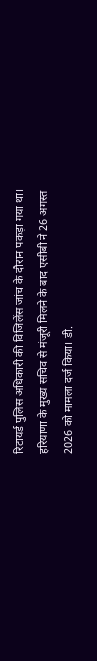रिटायर्ड पुलिस अधिकारी की विजिलेंस जांच के दौरान पकड़ा गया था। हरियाणा के मुख्य सचिव से मंजूरी मिलने के बाद एसीबी ने 26 अगस्त 2026 को मामला दर्ज किया। डी.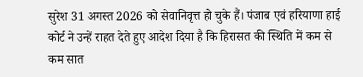सुरेश 31 अगस्त 2026 को सेवानिवृत्त हो चुके हैं। पंजाब एवं हरियाणा हाई कोर्ट ने उन्हें राहत देते हुए आदेश दिया है कि हिरासत की स्थिति में कम से कम सात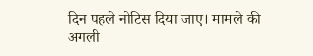दिन पहले नोटिस दिया जाए। मामले की अगली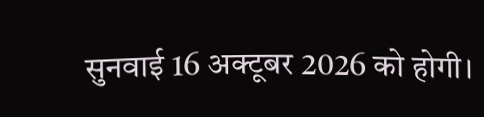सुनवाई 16 अक्टूबर 2026 को होगी।